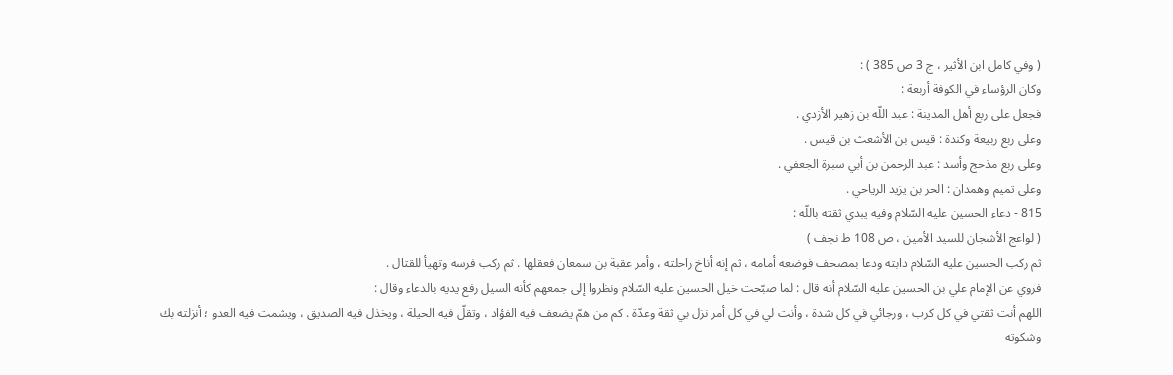( وفي كامل ابن الأثير ، ج 3 ص 385 ) :
وكان الرؤساء في الكوفة أربعة :
فجعل على ربع أهل المدينة : عبد اللّه بن زهير الأزدي .
وعلى ربع ربيعة وكندة : قيس بن الأشعث بن قيس .
وعلى ربع مذحج وأسد : عبد الرحمن بن أبي سبرة الجعفي .
وعلى تميم وهمدان : الحر بن يزيد الرياحي .
815 - دعاء الحسين عليه السّلام وفيه يبدي ثقته باللّه :
( لواعج الأشجان للسيد الأمين ، ص 108 ط نجف )
ثم ركب الحسين عليه السّلام دابته ودعا بمصحف فوضعه أمامه ، ثم إنه أناخ راحلته ، وأمر عقبة بن سمعان فعقلها . ثم ركب فرسه وتهيأ للقتال .
فروي عن الإمام علي بن الحسين عليه السّلام أنه قال : لما صبّحت خيل الحسين عليه السّلام ونظروا إلى جمعهم كأنه السيل رفع يديه بالدعاء وقال :
اللهم أنت ثقتي في كل كرب ، ورجائي في كل شدة ، وأنت لي في كل أمر نزل بي ثقة وعدّة . كم من همّ يضعف فيه الفؤاد ، وتقلّ فيه الحيلة ، ويخذل فيه الصديق ، ويشمت فيه العدو ؛ أنزلته بك وشكوته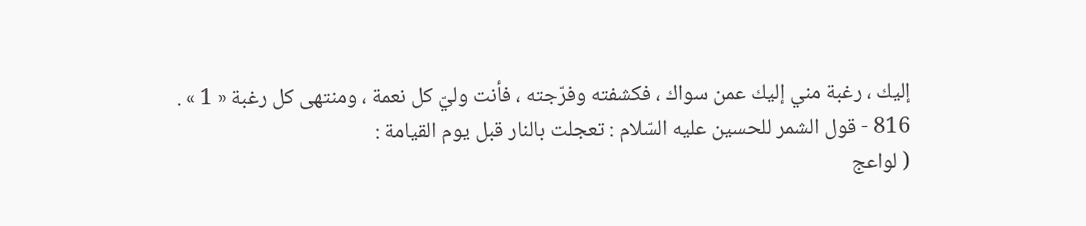إليك ، رغبة مني إليك عمن سواك ، فكشفته وفرّجته ، فأنت وليّ كل نعمة ، ومنتهى كل رغبة « 1 » .
816 - قول الشمر للحسين عليه السّلام : تعجلت بالنار قبل يوم القيامة :
( لواعج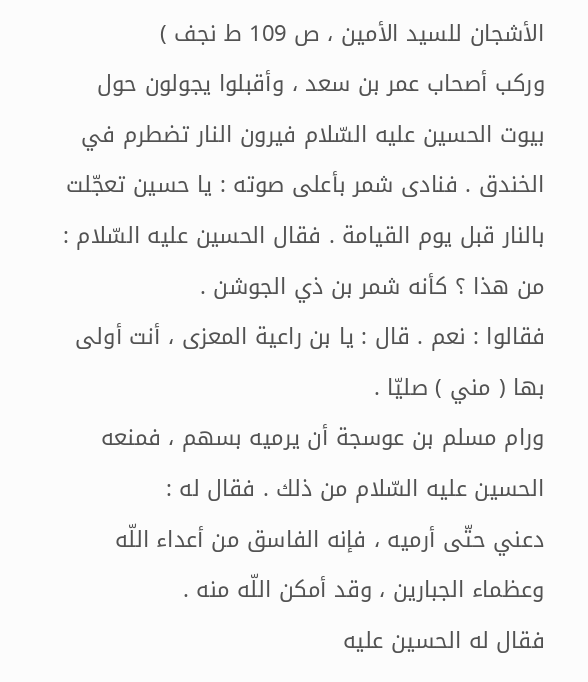الأشجان للسيد الأمين ، ص 109 ط نجف )
وركب أصحاب عمر بن سعد ، وأقبلوا يجولون حول بيوت الحسين عليه السّلام فيرون النار تضطرم في الخندق . فنادى شمر بأعلى صوته : يا حسين تعجّلت بالنار قبل يوم القيامة . فقال الحسين عليه السّلام : من هذا ؟ كأنه شمر بن ذي الجوشن .
فقالوا : نعم . قال : يا بن راعية المعزى ، أنت أولى بها ( مني ) صليّا .
ورام مسلم بن عوسجة أن يرميه بسهم ، فمنعه الحسين عليه السّلام من ذلك . فقال له :
دعني حتّى أرميه ، فإنه الفاسق من أعداء اللّه وعظماء الجبارين ، وقد أمكن اللّه منه .
فقال له الحسين عليه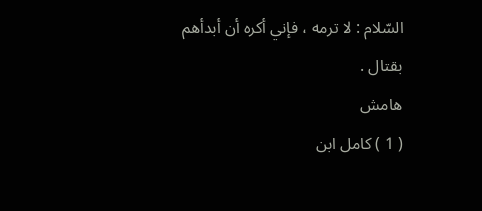السّلام : لا ترمه ، فإني أكره أن أبدأهم بقتال .
هامش
( 1 ) كامل ابن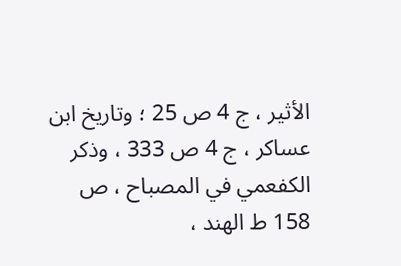الأثير ، ج 4 ص 25 ؛ وتاريخ ابن عساكر ، ج 4 ص 333 ، وذكر الكفعمي في المصباح ، ص 158 ط الهند ،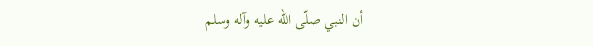أن النبي صلّى اللّه عليه وآله وسلم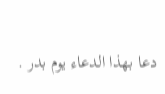دعا بهذا الدعاء يوم بدر .